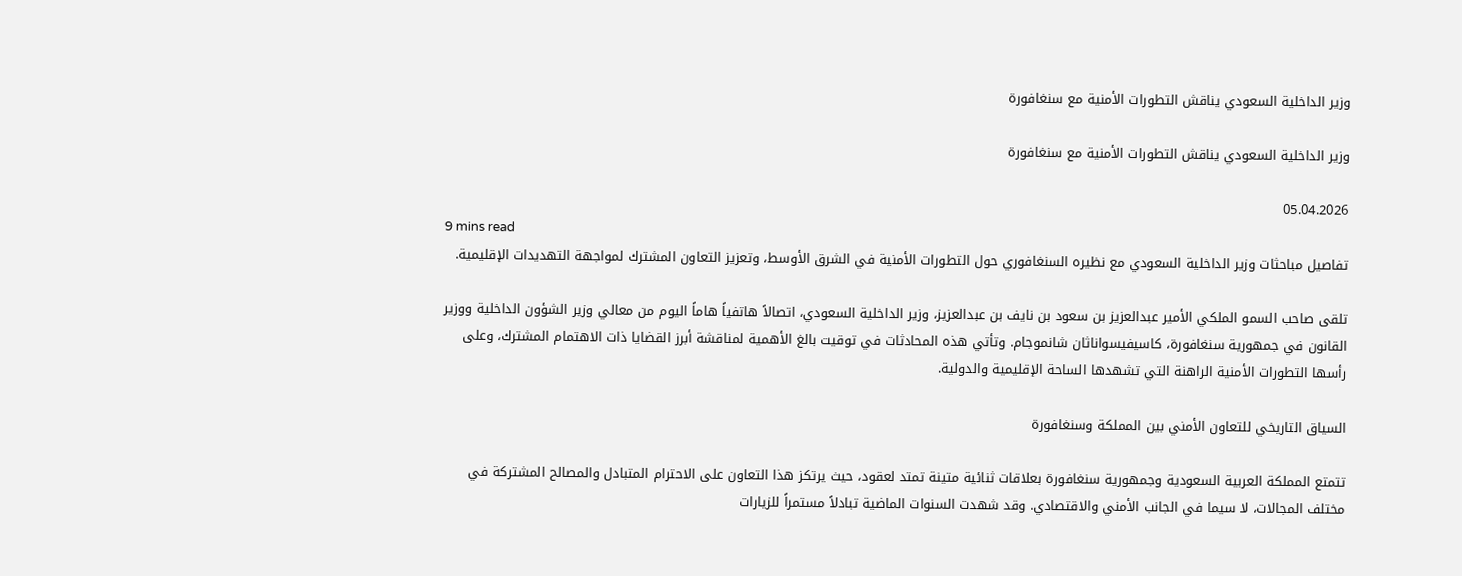وزير الداخلية السعودي يناقش التطورات الأمنية مع سنغافورة

وزير الداخلية السعودي يناقش التطورات الأمنية مع سنغافورة

05.04.2026
9 mins read
تفاصيل مباحثات وزير الداخلية السعودي مع نظيره السنغافوري حول التطورات الأمنية في الشرق الأوسط، وتعزيز التعاون المشترك لمواجهة التهديدات الإقليمية.

تلقى صاحب السمو الملكي الأمير عبدالعزيز بن سعود بن نايف بن عبدالعزيز، وزير الداخلية السعودي، اتصالاً هاتفياً هاماً اليوم من معالي وزير الشؤون الداخلية ووزير القانون في جمهورية سنغافورة، كاسيفيسواناثان شانموجام. وتأتي هذه المحادثات في توقيت بالغ الأهمية لمناقشة أبرز القضايا ذات الاهتمام المشترك، وعلى رأسها التطورات الأمنية الراهنة التي تشهدها الساحة الإقليمية والدولية.

السياق التاريخي للتعاون الأمني بين المملكة وسنغافورة

تتمتع المملكة العربية السعودية وجمهورية سنغافورة بعلاقات ثنائية متينة تمتد لعقود، حيث يرتكز هذا التعاون على الاحترام المتبادل والمصالح المشتركة في مختلف المجالات، لا سيما في الجانب الأمني والاقتصادي. وقد شهدت السنوات الماضية تبادلاً مستمراً للزيارات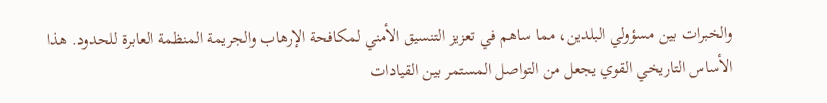والخبرات بين مسؤولي البلدين، مما ساهم في تعزيز التنسيق الأمني لمكافحة الإرهاب والجريمة المنظمة العابرة للحدود. هذا الأساس التاريخي القوي يجعل من التواصل المستمر بين القيادات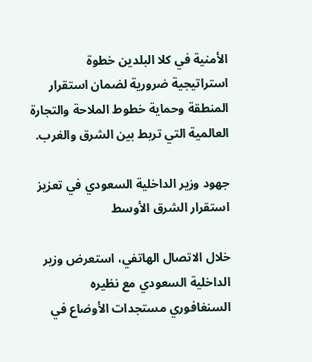الأمنية في كلا البلدين خطوة استراتيجية ضرورية لضمان استقرار المنطقة وحماية خطوط الملاحة والتجارة العالمية التي تربط بين الشرق والغرب.

جهود وزير الداخلية السعودي في تعزيز استقرار الشرق الأوسط

خلال الاتصال الهاتفي، استعرض وزير الداخلية السعودي مع نظيره السنغافوري مستجدات الأوضاع في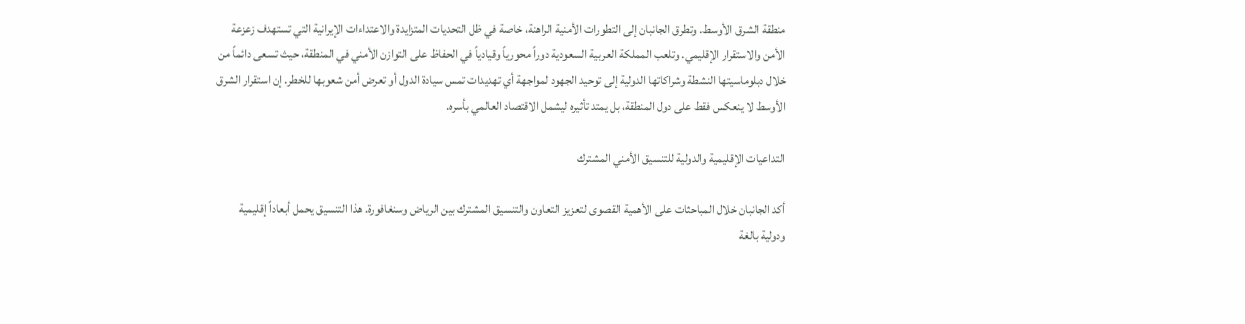منطقة الشرق الأوسط. وتطرق الجانبان إلى التطورات الأمنية الراهنة، خاصة في ظل التحديات المتزايدة والاعتداءات الإيرانية التي تستهدف زعزعة الأمن والاستقرار الإقليمي. وتلعب المملكة العربية السعودية دوراً محورياً وقيادياً في الحفاظ على التوازن الأمني في المنطقة، حيث تسعى دائماً من خلال دبلوماسيتها النشطة وشراكاتها الدولية إلى توحيد الجهود لمواجهة أي تهديدات تمس سيادة الدول أو تعرض أمن شعوبها للخطر. إن استقرار الشرق الأوسط لا ينعكس فقط على دول المنطقة، بل يمتد تأثيره ليشمل الاقتصاد العالمي بأسره.

التداعيات الإقليمية والدولية للتنسيق الأمني المشترك

أكد الجانبان خلال المباحثات على الأهمية القصوى لتعزيز التعاون والتنسيق المشترك بين الرياض وسنغافورة. هذا التنسيق يحمل أبعاداً إقليمية ودولية بالغة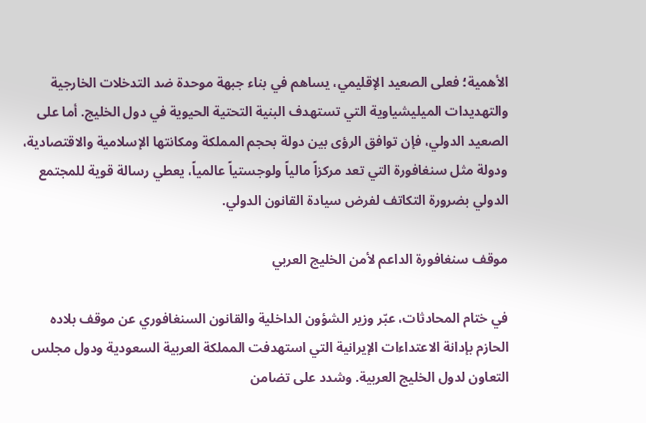الأهمية؛ فعلى الصعيد الإقليمي، يساهم في بناء جبهة موحدة ضد التدخلات الخارجية والتهديدات الميليشياوية التي تستهدف البنية التحتية الحيوية في دول الخليج. أما على الصعيد الدولي، فإن توافق الرؤى بين دولة بحجم المملكة ومكانتها الإسلامية والاقتصادية، ودولة مثل سنغافورة التي تعد مركزاً مالياً ولوجستياً عالمياً، يعطي رسالة قوية للمجتمع الدولي بضرورة التكاتف لفرض سيادة القانون الدولي.

موقف سنغافورة الداعم لأمن الخليج العربي

في ختام المحادثات، عبّر وزير الشؤون الداخلية والقانون السنغافوري عن موقف بلاده الحازم بإدانة الاعتداءات الإيرانية التي استهدفت المملكة العربية السعودية ودول مجلس التعاون لدول الخليج العربية. وشدد على تضامن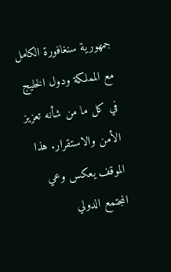جمهورية سنغافورة الكامل مع المملكة ودول الخليج في كل ما من شأنه تعزيز الأمن والاستقرار. هذا الموقف يعكس وعي المجتمع الدولي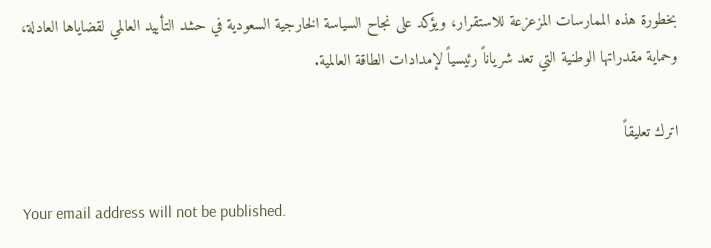بخطورة هذه الممارسات المزعزعة للاستقرار، ويؤكد على نجاح السياسة الخارجية السعودية في حشد التأييد العالمي لقضاياها العادلة، وحماية مقدراتها الوطنية التي تعد شرياناً رئيسياً لإمدادات الطاقة العالمية.

اترك تعليقاً

Your email address will not be published.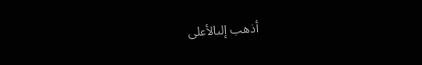أذهب إلىالأعلى